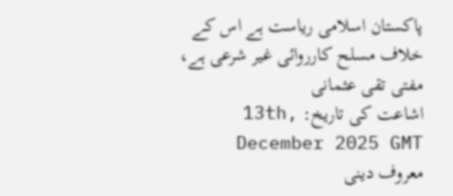پاکستان اسلامی ریاست ہے اس کے خلاف مسلح کارروائی غیر شرعی ہے، مفتی تقی عثمانی
اشاعت کی تاریخ: 13th, December 2025 GMT
معروف دینی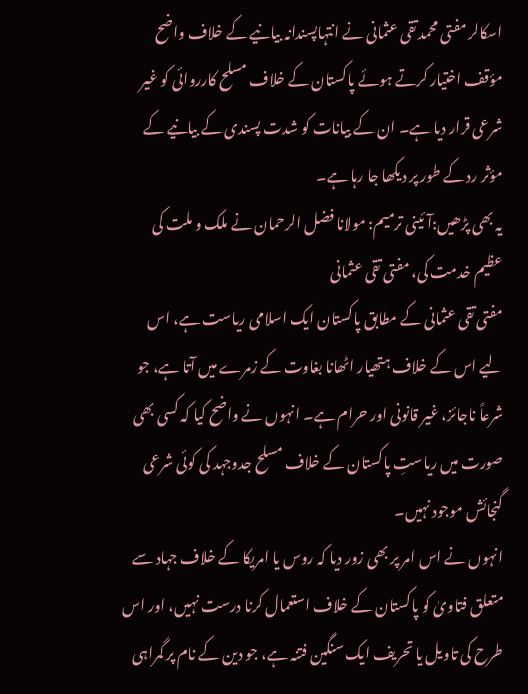اسکالر مفتی محمد تقی عثمانی نے انتہاپسندانہ بیانیے کے خلاف واضح مؤقف اختیار کرتے ہوئے پاکستان کے خلاف مسلح کارروائی کو غیر شرعی قرار دیا ہے۔ ان کے بیانات کو شدت پسندی کے بیانیے کے مؤثر رد کے طور پر دیکھا جا رہا ہے۔
یہ بھی پڑھیں:آئینی ترمیم: مولانا فضل الرحمان نے ملک و ملت کی عظیم خدمت کی، مفتی تقی عثمانی
مفتی تقی عثمانی کے مطابق پاکستان ایک اسلامی ریاست ہے، اس لیے اس کے خلاف ہتھیار اٹھانا بغاوت کے زمرے میں آتا ہے، جو شرعاً ناجائز، غیر قانونی اور حرام ہے۔ انہوں نے واضح کیا کہ کسی بھی صورت میں ریاستِ پاکستان کے خلاف مسلح جدوجہد کی کوئی شرعی گنجائش موجود نہیں۔
انہوں نے اس امر پر بھی زور دیا کہ روس یا امریکا کے خلاف جہاد سے متعلق فتاویٰ کو پاکستان کے خلاف استعمال کرنا درست نہیں، اور اس طرح کی تاویل یا تحریف ایک سنگین فتنہ ہے، جو دین کے نام پر گمراہی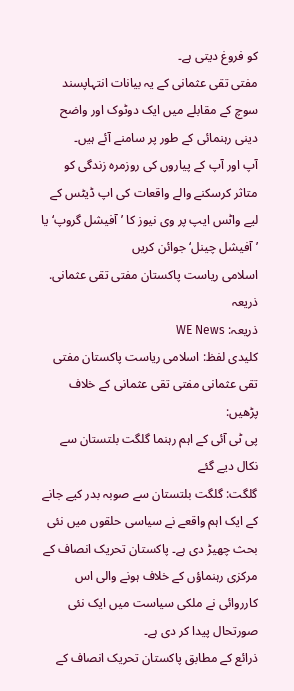کو فروغ دیتی ہے۔
مفتی تقی عثمانی کے یہ بیانات انتہاپسند سوچ کے مقابلے میں ایک دوٹوک اور واضح دینی رہنمائی کے طور پر سامنے آئے ہیں۔
آپ اور آپ کے پیاروں کی روزمرہ زندگی کو متاثر کرسکنے والے واقعات کی اپ ڈیٹس کے لیے واٹس ایپ پر وی نیوز کا ’آفیشل گروپ‘ یا ’آفیشل چینل‘ جوائن کریں
اسلامی ریاست پاکستان مفتی تقی عثمانی.
ذریعہ
ذریعہ: WE News
کلیدی لفظ: اسلامی ریاست پاکستان مفتی تقی عثمانی مفتی تقی عثمانی کے خلاف
پڑھیں:
پی ٹی آئی کے اہم رہنما گلگت بلتستان سے نکال دیے گئے
گلگت: گلگت بلتستان سے صوبہ بدر کیے جانے کے ایک اہم واقعے نے سیاسی حلقوں میں نئی بحث چھیڑ دی ہے۔ پاکستان تحریک انصاف کے مرکزی رہنماؤں کے خلاف ہونے والی اس کارروائی نے ملکی سیاست میں ایک نئی صورتحال پیدا کر دی ہے۔
ذرائع کے مطابق پاکستان تحریک انصاف کے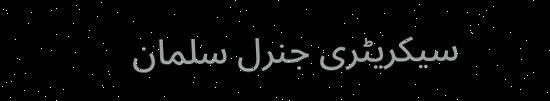سیکریٹری جنرل سلمان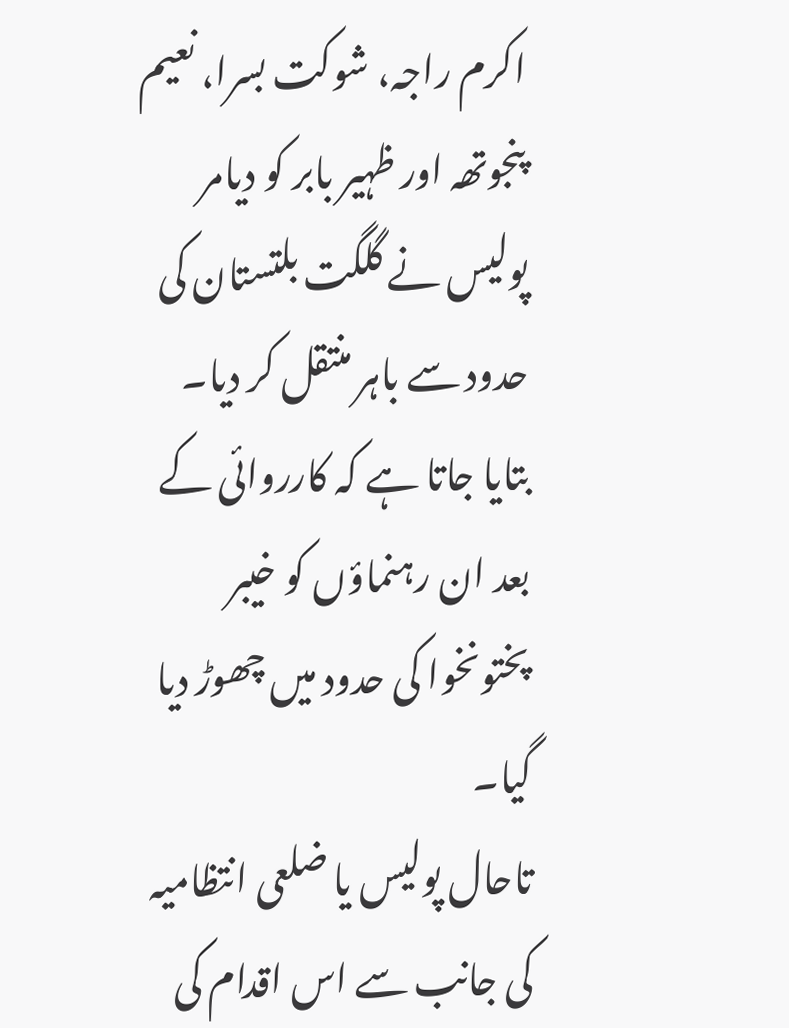اکرم راجہ، شوکت بسرا، نعیم پنجوتھہ اور ظہیر بابر کو دیامر پولیس نے گلگت بلتستان کی حدود سے باہر منتقل کر دیا۔ بتایا جاتا ہے کہ کارروائی کے بعد ان رہنماؤں کو خیبر پختونخوا کی حدود میں چھوڑ دیا گیا۔
تاحال پولیس یا ضلعی انتظامیہ کی جانب سے اس اقدام کی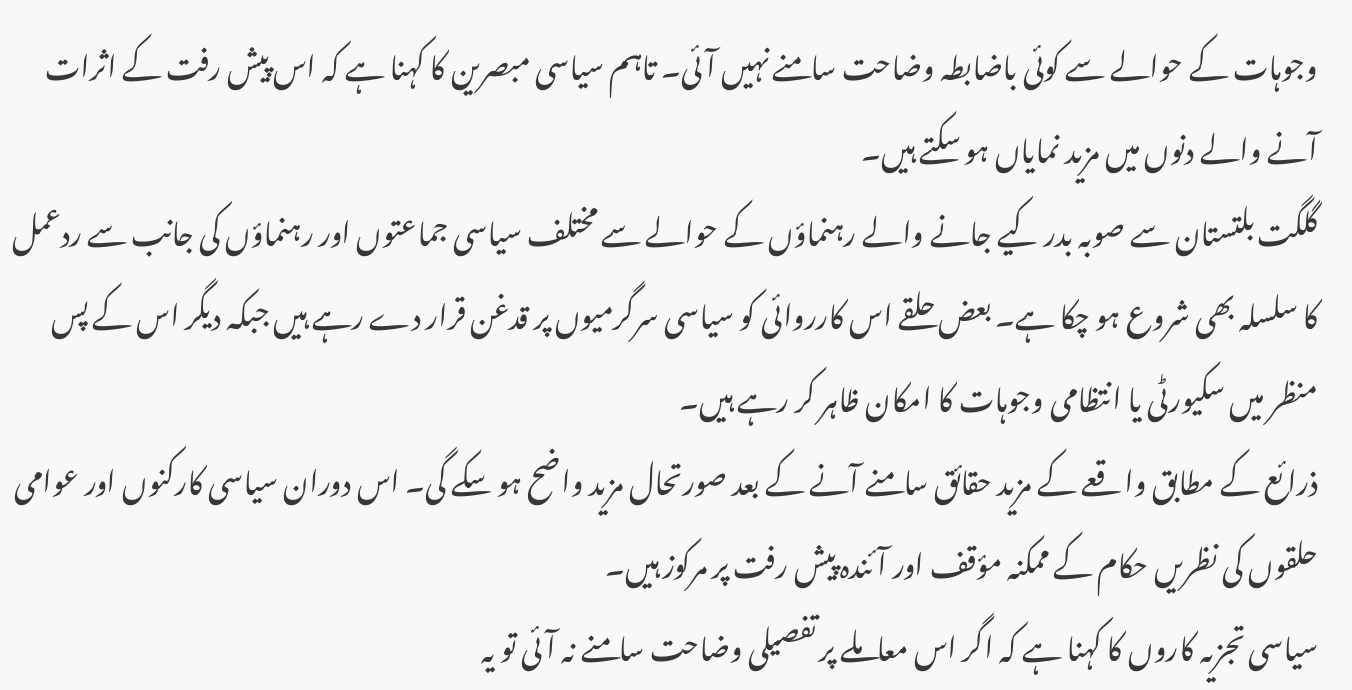وجوہات کے حوالے سے کوئی باضابطہ وضاحت سامنے نہیں آئی۔ تاہم سیاسی مبصرین کا کہنا ہے کہ اس پیش رفت کے اثرات آنے والے دنوں میں مزید نمایاں ہو سکتے ہیں۔
گلگت بلتستان سے صوبہ بدر کیے جانے والے رہنماؤں کے حوالے سے مختلف سیاسی جماعتوں اور رہنماؤں کی جانب سے ردعمل کا سلسلہ بھی شروع ہو چکا ہے۔ بعض حلقے اس کارروائی کو سیاسی سرگرمیوں پر قدغن قرار دے رہے ہیں جبکہ دیگر اس کے پس منظر میں سکیورٹی یا انتظامی وجوہات کا امکان ظاہر کر رہے ہیں۔
ذرائع کے مطابق واقعے کے مزید حقائق سامنے آنے کے بعد صورتحال مزید واضح ہو سکے گی۔ اس دوران سیاسی کارکنوں اور عوامی حلقوں کی نظریں حکام کے ممکنہ مؤقف اور آئندہ پیش رفت پر مرکوز ہیں۔
سیاسی تجزیہ کاروں کا کہنا ہے کہ اگر اس معاملے پر تفصیلی وضاحت سامنے نہ آئی تو یہ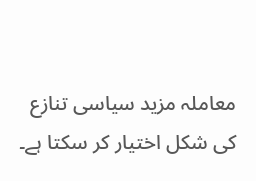معاملہ مزید سیاسی تنازع کی شکل اختیار کر سکتا ہے۔